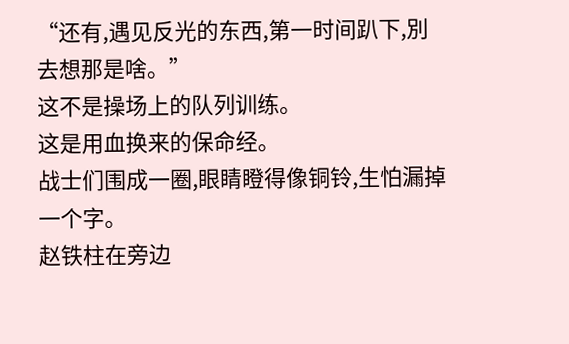“还有,遇见反光的东西,第一时间趴下,別去想那是啥。”
这不是操场上的队列训练。
这是用血换来的保命经。
战士们围成一圈,眼睛瞪得像铜铃,生怕漏掉一个字。
赵铁柱在旁边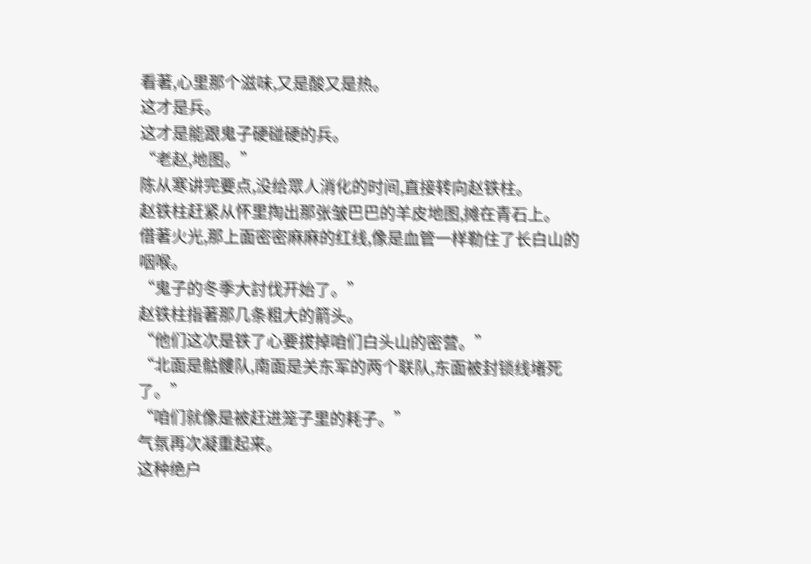看著,心里那个滋味,又是酸又是热。
这才是兵。
这才是能跟鬼子硬碰硬的兵。
“老赵,地图。”
陈从寒讲完要点,没给眾人消化的时间,直接转向赵铁柱。
赵铁柱赶紧从怀里掏出那张皱巴巴的羊皮地图,摊在青石上。
借著火光,那上面密密麻麻的红线,像是血管一样勒住了长白山的咽喉。
“鬼子的冬季大討伐开始了。”
赵铁柱指著那几条粗大的箭头。
“他们这次是铁了心要拔掉咱们白头山的密营。”
“北面是骷髏队,南面是关东军的两个联队,东面被封锁线堵死了。”
“咱们就像是被赶进笼子里的耗子。”
气氛再次凝重起来。
这种绝户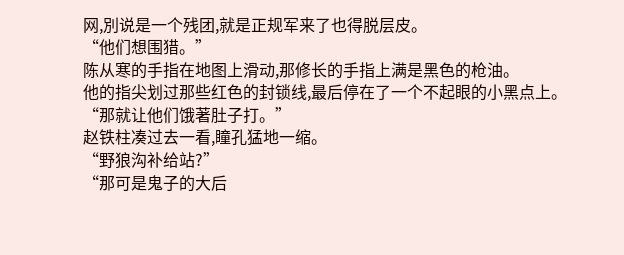网,別说是一个残团,就是正规军来了也得脱层皮。
“他们想围猎。”
陈从寒的手指在地图上滑动,那修长的手指上满是黑色的枪油。
他的指尖划过那些红色的封锁线,最后停在了一个不起眼的小黑点上。
“那就让他们饿著肚子打。”
赵铁柱凑过去一看,瞳孔猛地一缩。
“野狼沟补给站?”
“那可是鬼子的大后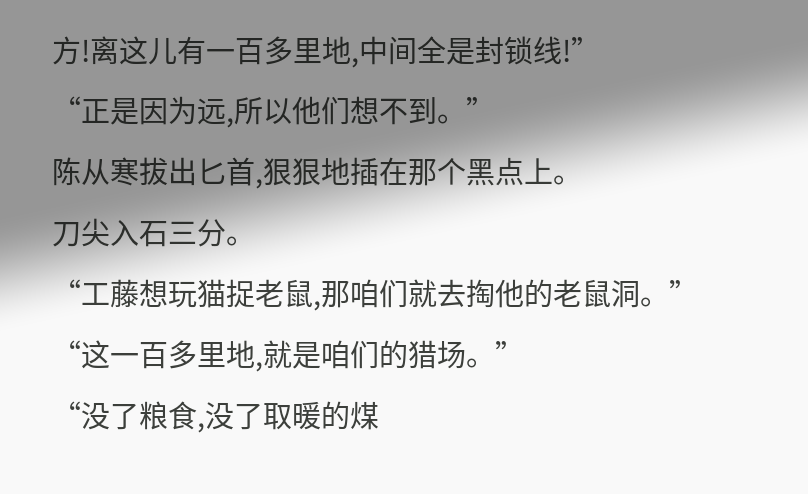方!离这儿有一百多里地,中间全是封锁线!”
“正是因为远,所以他们想不到。”
陈从寒拔出匕首,狠狠地插在那个黑点上。
刀尖入石三分。
“工藤想玩猫捉老鼠,那咱们就去掏他的老鼠洞。”
“这一百多里地,就是咱们的猎场。”
“没了粮食,没了取暖的煤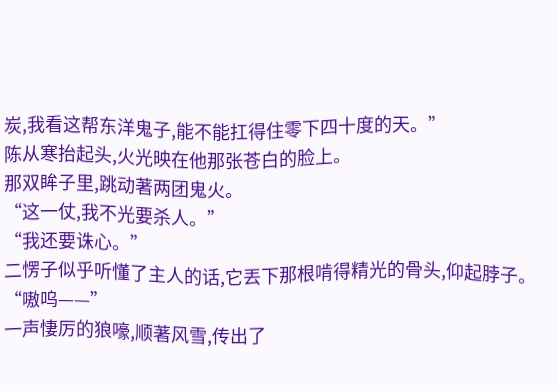炭,我看这帮东洋鬼子,能不能扛得住零下四十度的天。”
陈从寒抬起头,火光映在他那张苍白的脸上。
那双眸子里,跳动著两团鬼火。
“这一仗,我不光要杀人。”
“我还要诛心。”
二愣子似乎听懂了主人的话,它丟下那根啃得精光的骨头,仰起脖子。
“嗷呜——”
一声悽厉的狼嚎,顺著风雪,传出了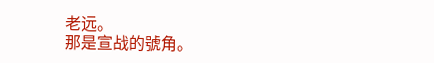老远。
那是宣战的號角。